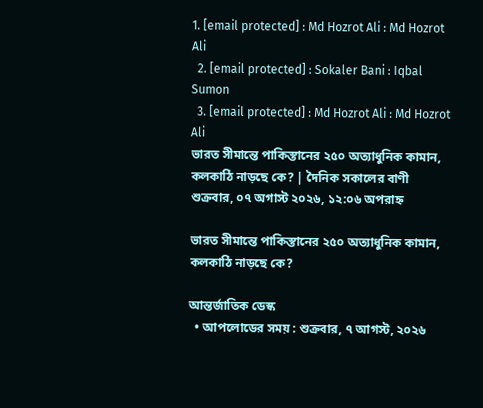1. [email protected] : Md Hozrot Ali : Md Hozrot Ali
  2. [email protected] : Sokaler Bani : Iqbal Sumon
  3. [email protected] : Md Hozrot Ali : Md Hozrot Ali
ভারত সীমান্তে পাকিস্তানের ২৫০ অত্যাধুনিক কামান, কলকাঠি নাড়ছে কে? | দৈনিক সকালের বাণী
শুক্রবার, ০৭ অগাস্ট ২০২৬, ১২:০৬ অপরাহ্ন

ভারত সীমান্তে পাকিস্তানের ২৫০ অত্যাধুনিক কামান, কলকাঠি নাড়ছে কে?

আন্তর্জাতিক ডেস্ক
  • আপলোডের সময় : শুক্রবার, ৭ আগস্ট, ২০২৬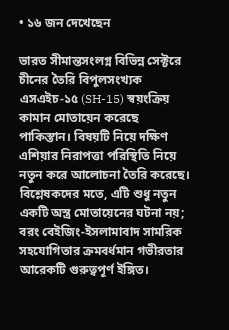• ১৬ জন দেখেছেন

ভারত সীমান্তসংলগ্ন বিভিন্ন সেক্টরে চীনের তৈরি বিপুলসংখ্যক এসএইচ-১৫ (SH-15) স্বয়ংক্রিয় কামান মোতায়েন করেছে পাকিস্তান। বিষয়টি নিয়ে দক্ষিণ এশিয়ার নিরাপত্তা পরিস্থিতি নিয়ে নতুন করে আলোচনা তৈরি করেছে। বিশ্লেষকদের মতে, এটি শুধু নতুন একটি অস্ত্র মোতায়েনের ঘটনা নয়; বরং বেইজিং-ইসলামাবাদ সামরিক সহযোগিতার ক্রমবর্ধমান গভীরতার আরেকটি গুরুত্বপূর্ণ ইঙ্গিত।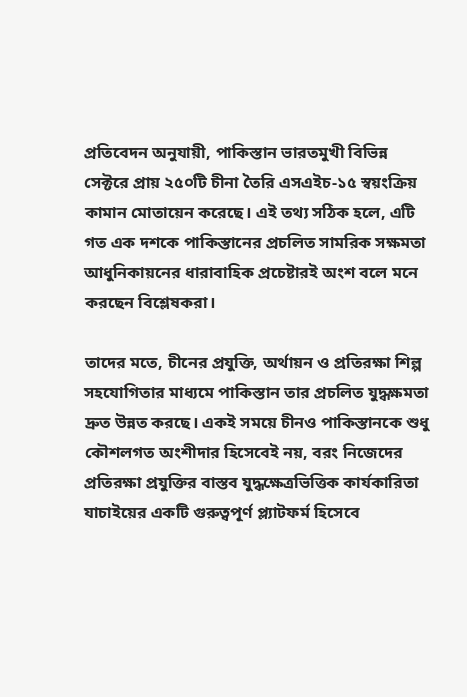প্রতিবেদন অনুযায়ী, পাকিস্তান ভারতমুখী বিভিন্ন সেক্টরে প্রায় ২৫০টি চীনা তৈরি এসএইচ-১৫ স্বয়ংক্রিয় কামান মোতায়েন করেছে। এই তথ্য সঠিক হলে, এটি গত এক দশকে পাকিস্তানের প্রচলিত সামরিক সক্ষমতা আধুনিকায়নের ধারাবাহিক প্রচেষ্টারই অংশ বলে মনে করছেন বিশ্লেষকরা।

তাদের মতে, চীনের প্রযুক্তি, অর্থায়ন ও প্রতিরক্ষা শিল্প সহযোগিতার মাধ্যমে পাকিস্তান তার প্রচলিত যুদ্ধক্ষমতা দ্রুত উন্নত করছে। একই সময়ে চীনও পাকিস্তানকে শুধু কৌশলগত অংশীদার হিসেবেই নয়, বরং নিজেদের প্রতিরক্ষা প্রযুক্তির বাস্তব যুদ্ধক্ষেত্রভিত্তিক কার্যকারিতা যাচাইয়ের একটি গুরুত্বপূর্ণ প্ল্যাটফর্ম হিসেবে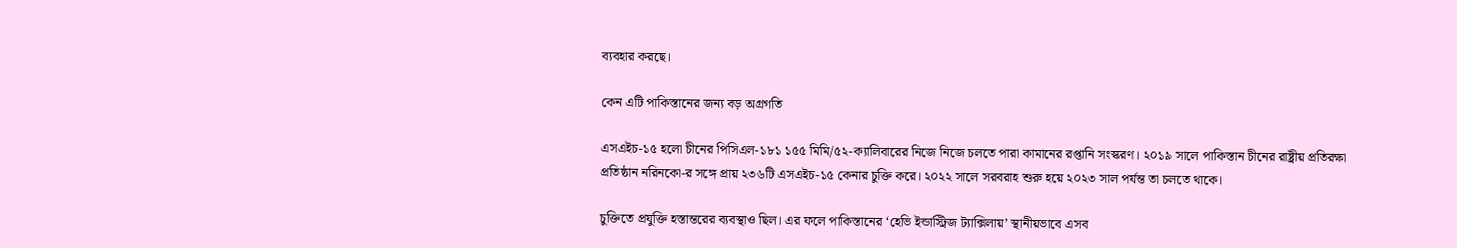ব্যবহার করছে।

কেন এটি পাকিস্তানের জন্য বড় অগ্রগতি

এসএইচ-১৫ হলো চীনের পিসিএল-১৮১ ১৫৫ মিমি/৫২-ক্যালিবারের নিজে নিজে চলতে পারা কামানের রপ্তানি সংস্করণ। ২০১৯ সালে পাকিস্তান চীনের রাষ্ট্রীয় প্রতিরক্ষা প্রতিষ্ঠান নরিনকো-র সঙ্গে প্রায় ২৩৬টি এসএইচ-১৫ কেনার চুক্তি করে। ২০২২ সালে সরবরাহ শুরু হয়ে ২০২৩ সাল পর্যন্ত তা চলতে থাকে।

চুক্তিতে প্রযুক্তি হস্তান্তরের ব্যবস্থাও ছিল। এর ফলে পাকিস্তানের ‘হেভি ইন্ডাস্ট্রিজ ট্যাক্সিলায়’ স্থানীয়ভাবে এসব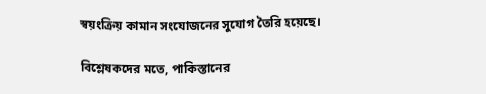স্বয়ংক্রিয় কামান সংযোজনের সুযোগ তৈরি হয়েছে।

বিশ্লেষকদের মতে, পাকিস্তানের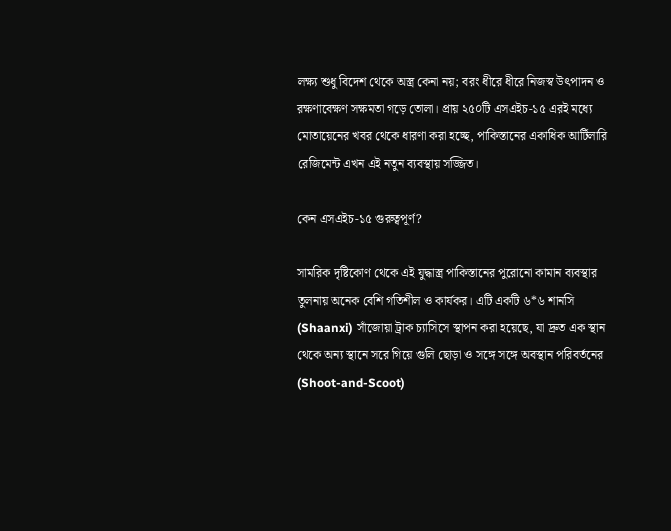লক্ষ্য শুধু বিদেশ থেকে অস্ত্র কেনা নয়; বরং ধীরে ধীরে নিজস্ব উৎপাদন ও রক্ষণাবেক্ষণ সক্ষমতা গড়ে তোলা। প্রায় ২৫০টি এসএইচ-১৫ এরই মধ্যে মোতায়েনের খবর থেকে ধারণা করা হচ্ছে, পাকিস্তানের একাধিক আর্টিলারি রেজিমেন্ট এখন এই নতুন ব্যবস্থায় সজ্জিত।

কেন এসএইচ-১৫ গুরুত্বপূর্ণ?

সামরিক দৃষ্টিকোণ থেকে এই যুদ্ধাস্ত্র পাকিস্তানের পুরোনো কামান ব্যবস্থার তুলনায় অনেক বেশি গতিশীল ও কার্যকর। এটি একটি ৬*৬ শানসি (Shaanxi) সাঁজোয়া ট্রাক চ্যাসিসে স্থাপন করা হয়েছে, যা দ্রুত এক স্থান থেকে অন্য স্থানে সরে গিয়ে গুলি ছোড়া ও সঙ্গে সঙ্গে অবস্থান পরিবর্তনের (Shoot-and-Scoot)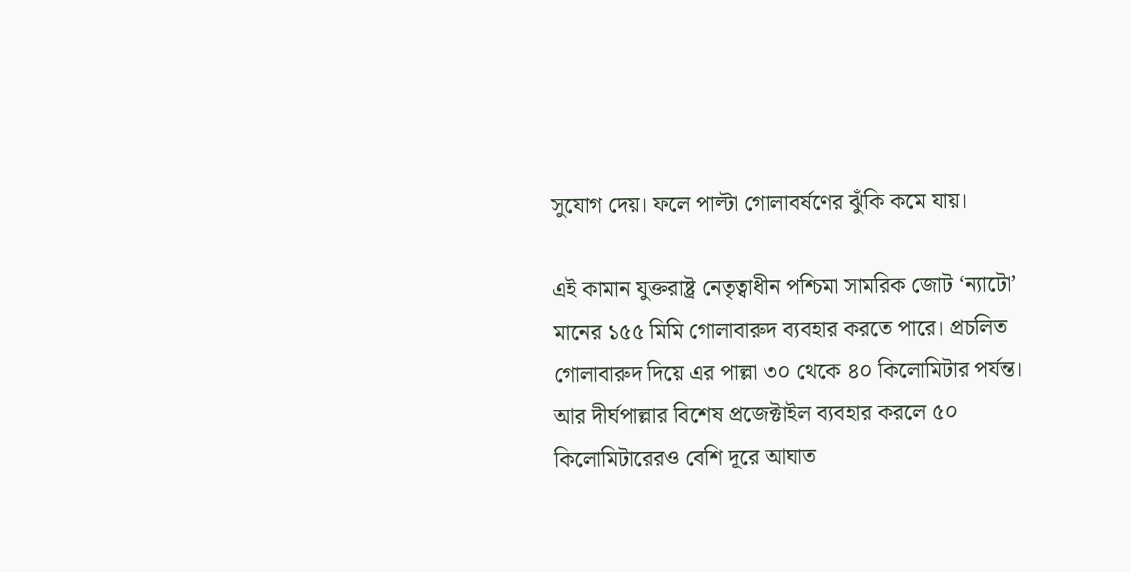সুযোগ দেয়। ফলে পাল্টা গোলাবর্ষণের ঝুঁকি কমে যায়।

এই কামান যুক্তরাষ্ট্র নেতৃত্বাধীন পশ্চিমা সামরিক জোট ‘ন্যাটো’ মানের ১৫৫ মিমি গোলাবারুদ ব্যবহার করতে পারে। প্রচলিত গোলাবারুদ দিয়ে এর পাল্লা ৩০ থেকে ৪০ কিলোমিটার পর্যন্ত। আর দীর্ঘপাল্লার বিশেষ প্রজেক্টাইল ব্যবহার করলে ৫০ কিলোমিটারেরও বেশি দূরে আঘাত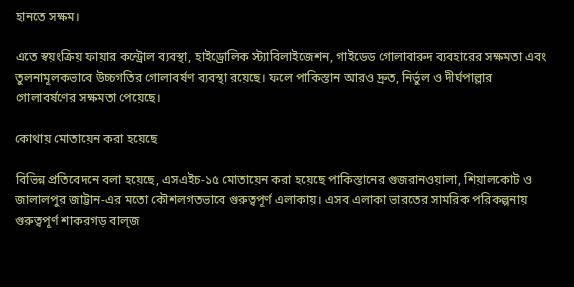হানতে সক্ষম।

এতে স্বয়ংক্রিয় ফায়ার কন্ট্রোল ব্যবস্থা, হাইড্রোলিক স্ট্যাবিলাইজেশন, গাইডেড গোলাবারুদ ব্যবহারের সক্ষমতা এবং তুলনামূলকভাবে উচ্চগতির গোলাবর্ষণ ব্যবস্থা রয়েছে। ফলে পাকিস্তান আরও দ্রুত, নির্ভুল ও দীর্ঘপাল্লার গোলাবর্ষণের সক্ষমতা পেয়েছে।

কোথায় মোতায়েন করা হয়েছে

বিভিন্ন প্রতিবেদনে বলা হয়েছে, এসএইচ-১৫ মোতায়েন করা হয়েছে পাকিস্তানের গুজরানওয়ালা, শিয়ালকোট ও জালালপুর জাট্টান-এর মতো কৌশলগতভাবে গুরুত্বপূর্ণ এলাকায়। এসব এলাকা ভারতের সামরিক পরিকল্পনায় গুরুত্বপূর্ণ শাকরগড় বাল্জ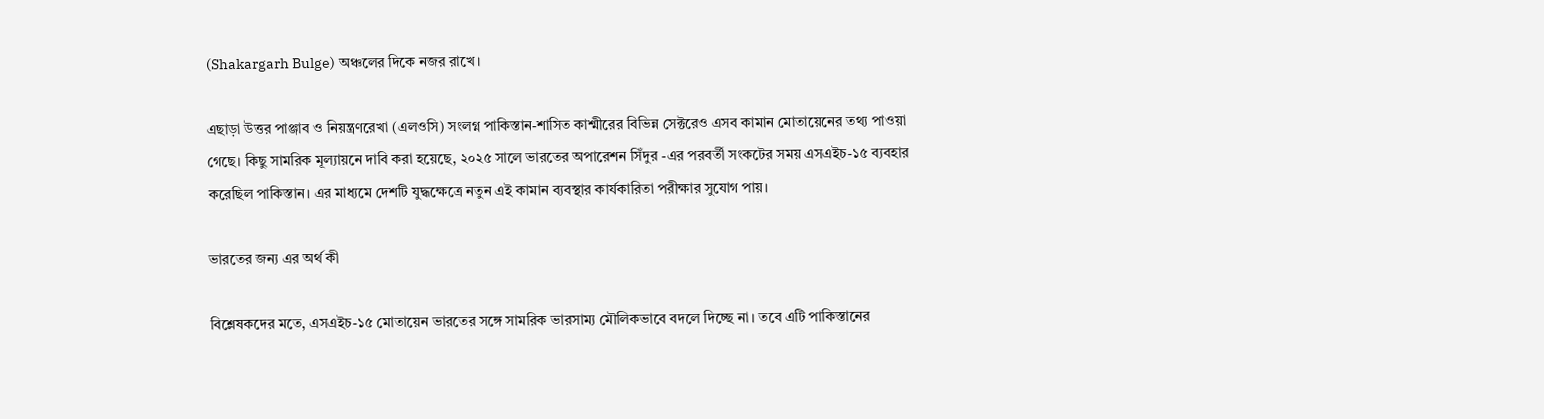(Shakargarh Bulge) অঞ্চলের দিকে নজর রাখে।

এছাড়া উত্তর পাঞ্জাব ও নিয়ন্ত্রণরেখা (এলওসি) সংলগ্ন পাকিস্তান-শাসিত কাশ্মীরের বিভিন্ন সেক্টরেও এসব কামান মোতায়েনের তথ্য পাওয়া গেছে। কিছু সামরিক মূল্যায়নে দাবি করা হয়েছে, ২০২৫ সালে ভারতের অপারেশন সিঁদুর -এর পরবর্তী সংকটের সময় এসএইচ-১৫ ব্যবহার করেছিল পাকিস্তান। এর মাধ্যমে দেশটি যুদ্ধক্ষেত্রে নতুন এই কামান ব্যবস্থার কার্যকারিতা পরীক্ষার সুযোগ পায়।

ভারতের জন্য এর অর্থ কী

বিশ্লেষকদের মতে, এসএইচ-১৫ মোতায়েন ভারতের সঙ্গে সামরিক ভারসাম্য মৌলিকভাবে বদলে দিচ্ছে না। তবে এটি পাকিস্তানের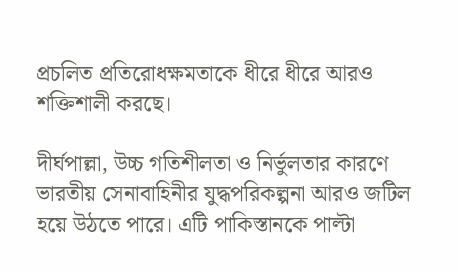প্রচলিত প্রতিরোধক্ষমতাকে ধীরে ধীরে আরও শক্তিশালী করছে।

দীর্ঘপাল্লা, উচ্চ গতিশীলতা ও নির্ভুলতার কারণে ভারতীয় সেনাবাহিনীর যুদ্ধপরিকল্পনা আরও জটিল হয়ে উঠতে পারে। এটি পাকিস্তানকে পাল্টা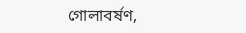গোলাবর্ষণ,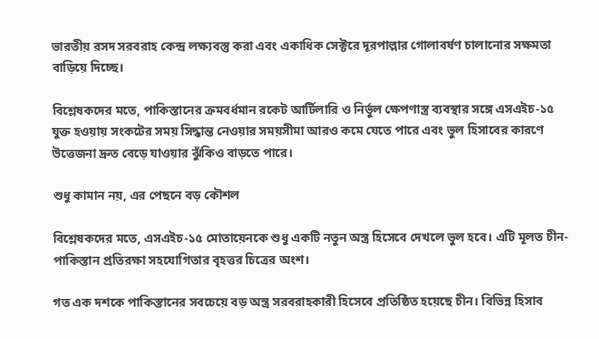ভারতীয় রসদ সরবরাহ কেন্দ্র লক্ষ্যবস্তু করা এবং একাধিক সেক্টরে দূরপাল্লার গোলাবর্ষণ চালানোর সক্ষমতা বাড়িয়ে দিচ্ছে।

বিশ্লেষকদের মতে, পাকিস্তানের ক্রমবর্ধমান রকেট আর্টিলারি ও নির্ভুল ক্ষেপণাস্ত্র ব্যবস্থার সঙ্গে এসএইচ-১৫ যুক্ত হওয়ায় সংকটের সময় সিদ্ধান্ত নেওয়ার সময়সীমা আরও কমে যেতে পারে এবং ভুল হিসাবের কারণে উত্তেজনা দ্রুত বেড়ে যাওয়ার ঝুঁকিও বাড়তে পারে।

শুধু কামান নয়, এর পেছনে বড় কৌশল

বিশ্লেষকদের মতে, এসএইচ-১৫ মোতায়েনকে শুধু একটি নতুন অস্ত্র হিসেবে দেখলে ভুল হবে। এটি মূলত চীন-পাকিস্তান প্রতিরক্ষা সহযোগিতার বৃহত্তর চিত্রের অংশ।

গত এক দশকে পাকিস্তানের সবচেয়ে বড় অস্ত্র সরবরাহকারী হিসেবে প্রতিষ্ঠিত হয়েছে চীন। বিভিন্ন হিসাব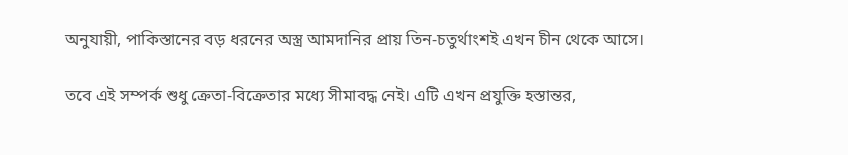অনুযায়ী, পাকিস্তানের বড় ধরনের অস্ত্র আমদানির প্রায় তিন-চতুর্থাংশই এখন চীন থেকে আসে।

তবে এই সম্পর্ক শুধু ক্রেতা-বিক্রেতার মধ্যে সীমাবদ্ধ নেই। এটি এখন প্রযুক্তি হস্তান্তর,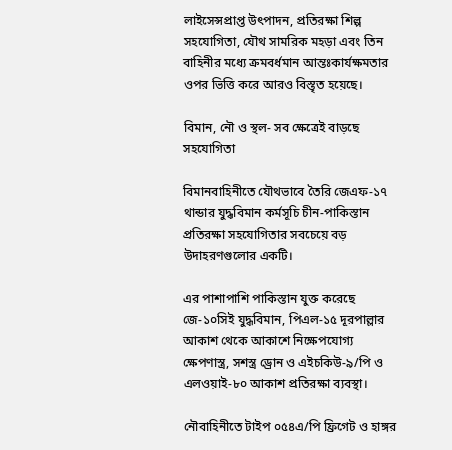লাইসেন্সপ্রাপ্ত উৎপাদন, প্রতিরক্ষা শিল্প সহযোগিতা, যৌথ সামরিক মহড়া এবং তিন বাহিনীর মধ্যে ক্রমবর্ধমান আন্তঃকার্যক্ষমতার ওপর ভিত্তি করে আরও বিস্তৃত হয়েছে।

বিমান, নৌ ও স্থল- সব ক্ষেত্রেই বাড়ছে সহযোগিতা

বিমানবাহিনীতে যৌথভাবে তৈরি জেএফ-১৭ থান্ডার যুদ্ধবিমান কর্মসূচি চীন-পাকিস্তান প্রতিরক্ষা সহযোগিতার সবচেয়ে বড় উদাহরণগুলোর একটি।

এর পাশাপাশি পাকিস্তান যুক্ত করেছে জে-১০সিই যুদ্ধবিমান, পিএল-১৫ দূরপাল্লার আকাশ থেকে আকাশে নিক্ষেপযোগ্য ক্ষেপণাস্ত্র, সশস্ত্র ড্রোন ও এইচকিউ-৯/পি ও এলওয়াই-৮০ আকাশ প্রতিরক্ষা ব্যবস্থা।

নৌবাহিনীতে টাইপ ০৫৪এ/পি ফ্রিগেট ও হাঙ্গর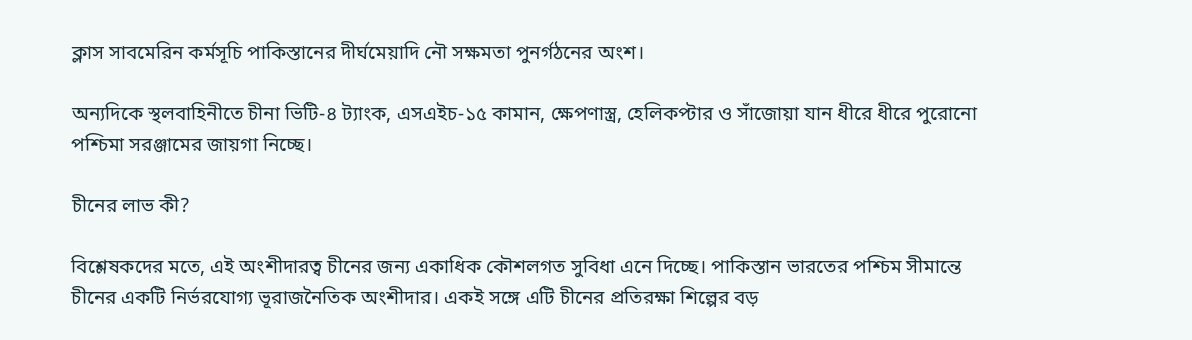ক্লাস সাবমেরিন কর্মসূচি পাকিস্তানের দীর্ঘমেয়াদি নৌ সক্ষমতা পুনর্গঠনের অংশ।

অন্যদিকে স্থলবাহিনীতে চীনা ভিটি-৪ ট্যাংক, এসএইচ-১৫ কামান, ক্ষেপণাস্ত্র, হেলিকপ্টার ও সাঁজোয়া যান ধীরে ধীরে পুরোনো পশ্চিমা সরঞ্জামের জায়গা নিচ্ছে।

চীনের লাভ কী?

বিশ্লেষকদের মতে, এই অংশীদারত্ব চীনের জন্য একাধিক কৌশলগত সুবিধা এনে দিচ্ছে। পাকিস্তান ভারতের পশ্চিম সীমান্তে চীনের একটি নির্ভরযোগ্য ভূরাজনৈতিক অংশীদার। একই সঙ্গে এটি চীনের প্রতিরক্ষা শিল্পের বড়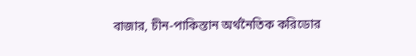বাজার, চীন-পাকিস্তান অর্থনৈতিক করিডোর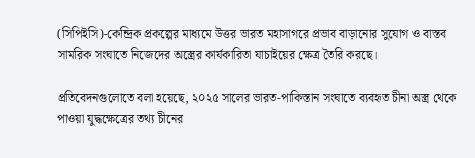(সিপিইসি)-কেন্দ্রিক প্রকল্পের মাধ্যমে উত্তর ভারত মহাসাগরে প্রভাব বাড়ানোর সুযোগ ও বাস্তব সামরিক সংঘাতে নিজেদের অস্ত্রের কার্যকারিতা যাচাইয়ের ক্ষেত্র তৈরি করছে।

প্রতিবেদনগুলোতে বলা হয়েছে, ২০২৫ সালের ভারত-পাকিস্তান সংঘাতে ব্যবহৃত চীনা অস্ত্র থেকে পাওয়া যুদ্ধক্ষেত্রের তথ্য চীনের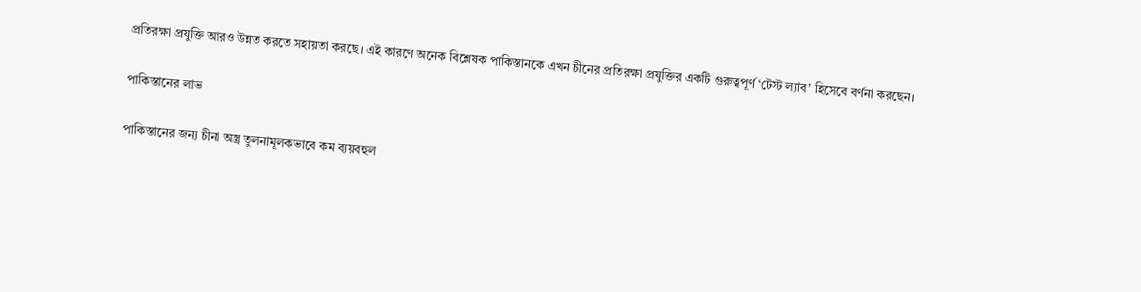প্রতিরক্ষা প্রযুক্তি আরও উন্নত করতে সহায়তা করছে। এই কারণে অনেক বিশ্লেষক পাকিস্তানকে এখন চীনের প্রতিরক্ষা প্রযুক্তির একটি গুরুত্বপূর্ণ ‘টেস্ট ল্যাব’ হিসেবে বর্ণনা করছেন।

পাকিস্তানের লাভ

পাকিস্তানের জন্য চীনা অস্ত্র তুলনামূলকভাবে কম ব্যয়বহুল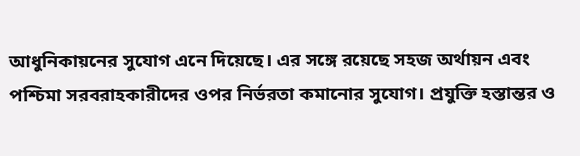আধুনিকায়নের সুযোগ এনে দিয়েছে। এর সঙ্গে রয়েছে সহজ অর্থায়ন এবং পশ্চিমা সরবরাহকারীদের ওপর নির্ভরতা কমানোর সুযোগ। প্রযুক্তি হস্তান্তর ও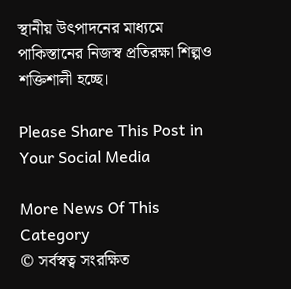স্থানীয় উৎপাদনের মাধ্যমে পাকিস্তানের নিজস্ব প্রতিরক্ষা শিল্পও শক্তিশালী হচ্ছে।

Please Share This Post in Your Social Media

More News Of This Category
© সর্বস্বত্ব সংরক্ষিত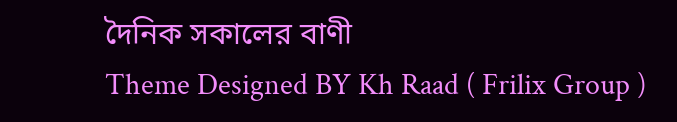দৈনিক সকালের বাণী
Theme Designed BY Kh Raad ( Frilix Group )